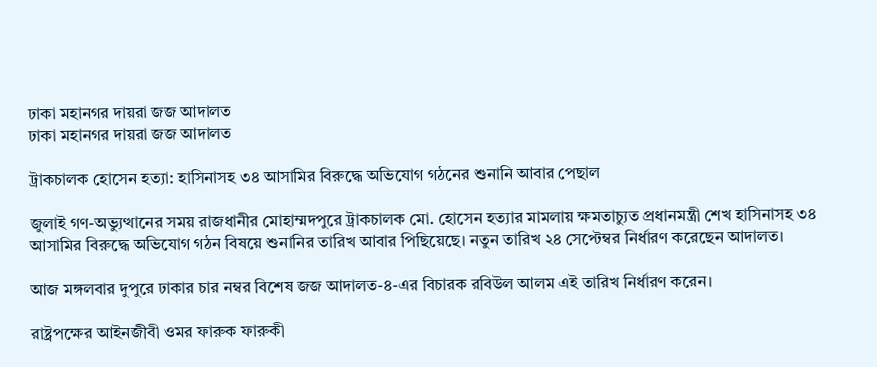ঢাকা মহানগর দায়রা জজ আদালত
ঢাকা মহানগর দায়রা জজ আদালত

ট্রাকচালক হোসেন হত্যা: হাসিনাসহ ৩৪ আসামির বিরুদ্ধে অভিযোগ গঠনের শুনানি আবার পেছাল

জুলাই গণ-অভ্যুত্থানের সময় রাজধানীর মোহাম্মদপুরে ট্রাকচালক মো. হোসেন হত্যার মামলায় ক্ষমতাচ্যুত প্রধানমন্ত্রী শেখ হাসিনাসহ ৩৪ আসামির বিরুদ্ধে অভিযোগ গঠন বিষয়ে শুনানির তারিখ আবার পিছিয়েছে। নতুন তারিখ ২৪ সেপ্টেম্বর নির্ধারণ করেছেন আদালত।

আজ মঙ্গলবার দুপুরে ঢাকার চার নম্বর বিশেষ জজ আদালত-৪-এর বিচারক রবিউল আলম এই তারিখ নির্ধারণ করেন।

রাষ্ট্রপক্ষের আইনজীবী ওমর ফারুক ফারুকী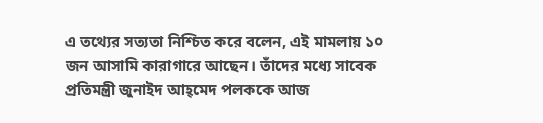এ তথ্যের সত্যতা নিশ্চিত করে বলেন, এই মামলায় ১০ জন আসামি কারাগারে আছেন। তাঁদের মধ্যে সাবেক প্রতিমন্ত্রী জুনাইদ আহ্‌মেদ পলককে আজ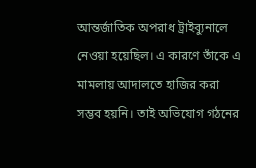আন্তর্জাতিক অপরাধ ট্রাইব্যুনালে নেওয়া হয়েছিল। এ কারণে তাঁকে এ মামলায় আদালতে হাজির করা সম্ভব হয়নি। তাই অভিযোগ গঠনের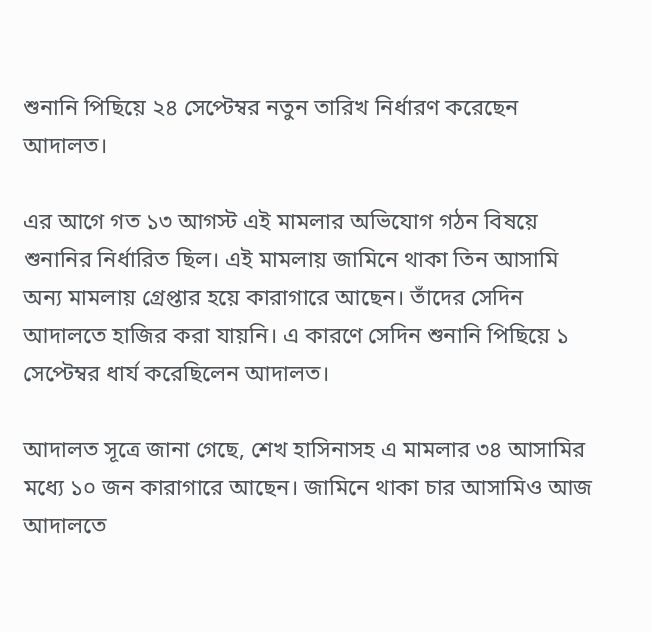শুনানি পিছিয়ে ২৪ সেপ্টেম্বর নতুন তারিখ নির্ধারণ করেছেন আদালত।

এর আগে গত ১৩ আগস্ট এই মামলার অভিযোগ গঠন বিষয়ে শুনানির নির্ধারিত ছিল। এই মামলায় জামিনে থাকা তিন আসামি অন্য মামলায় গ্রেপ্তার হয়ে কারাগারে আছেন। তাঁদের সেদিন আদালতে হাজির করা যায়নি। এ কারণে সেদিন শুনানি পিছিয়ে ১ সেপ্টেম্বর ধার্য করেছিলেন আদালত।

আদালত সূত্রে জানা গেছে, শেখ হাসিনাসহ এ মামলার ৩৪ আসামির মধ্যে ১০ জন কারাগারে আছেন। জামিনে থাকা চার আসামিও আজ আদালতে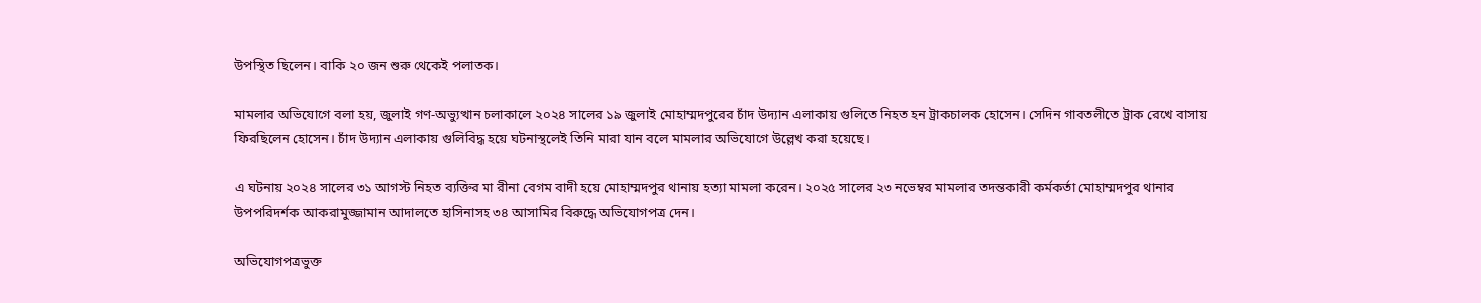উপস্থিত ছিলেন। বাকি ২০ জন শুরু থেকেই পলাতক।

মামলার অভিযোগে বলা হয়, জুলাই গণ-অভ্যুত্থান চলাকালে ২০২৪ সালের ১৯ জুলাই মোহাম্মদপুরের চাঁদ উদ্যান এলাকায় গুলিতে নিহত হন ট্রাকচালক হোসেন। সেদিন গাবতলীতে ট্রাক রেখে বাসায় ফিরছিলেন হোসেন। চাঁদ উদ্যান এলাকায় গুলিবিদ্ধ হয়ে ঘটনাস্থলেই তিনি মারা যান বলে মামলার অভিযোগে উল্লেখ করা হয়েছে।

এ ঘটনায় ২০২৪ সালের ৩১ আগস্ট নিহত ব্যক্তির মা রীনা বেগম বাদী হয়ে মোহাম্মদপুর থানায় হত্যা মামলা করেন। ২০২৫ সালের ২৩ নভেম্বর মামলার তদন্তকারী কর্মকর্তা মোহাম্মদপুর থানার উপপরিদর্শক আকরামুজ্জামান আদালতে হাসিনাসহ ৩৪ আসামির বিরুদ্ধে অভিযোগপত্র দেন।

অভিযোগপত্রভুক্ত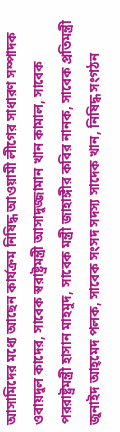আসামিদের মধ্যে আছেন কার্যক্রম নিষিদ্ধ আওয়ামী লীগের সাধারণ সম্পাদক ওবায়দুল কাদের, সাবেক স্বরাষ্ট্রমন্ত্রী আসাদুজ্জামান খান কামাল, সাবেক পররাষ্ট্রমন্ত্রী হাসান মাহমুদ, সাবেক মন্ত্রী জাহাঙ্গীর কবির নানক, সাবেক প্রতিমন্ত্রী জুনাইদ আহ্‌মেদ পলক, সাবেক সংসদ সদস্য সাদেক খান, নিষিদ্ধ সংগঠন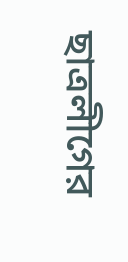ছাত্রলীগের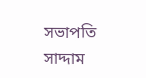সভাপতি সাদ্দাম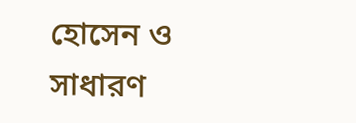হোসেন ও সাধারণ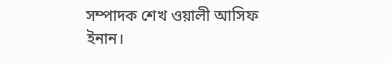সম্পাদক শেখ ওয়ালী আসিফ ইনান।